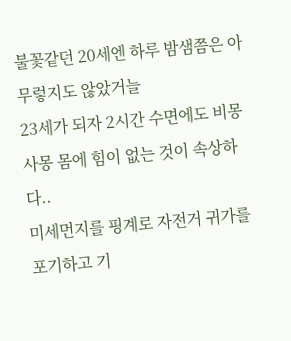불꽃같던 20세엔 하루 밤샘쯤은 아무렇지도 않았거늘
23세가 되자 2시간 수면에도 비몽사몽 몸에 힘이 없는 것이 속상하다..
미세먼지를 핑계로 자전거 귀가를 포기하고 기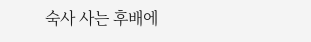숙사 사는 후배에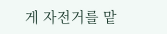게 자전거를 맡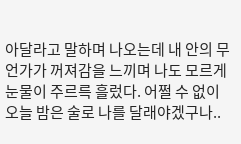아달라고 말하며 나오는데 내 안의 무언가가 꺼져감을 느끼며 나도 모르게 눈물이 주르륵 흘렀다. 어쩔 수 없이 오늘 밤은 술로 나를 달래야겠구나..